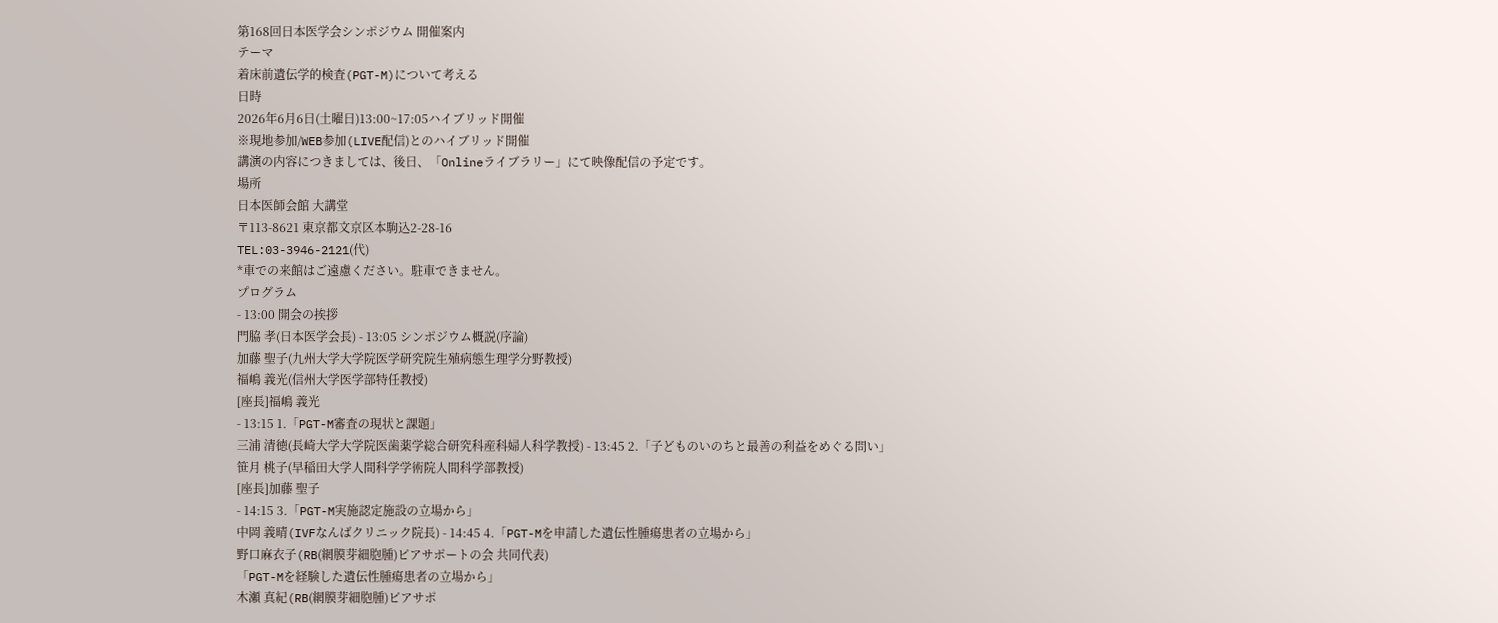第168回日本医学会シンポジウム 開催案内
テーマ
着床前遺伝学的検査(PGT-M)について考える
日時
2026年6月6日(土曜日)13:00~17:05ハイブリッド開催
※現地参加/WEB参加(LIVE配信)とのハイブリッド開催
講演の内容につきましては、後日、「Onlineライブラリー」にて映像配信の予定です。
場所
日本医師会館 大講堂
〒113-8621 東京都文京区本駒込2-28-16
TEL:03-3946-2121(代)
*車での来館はご遠慮ください。駐車できません。
プログラム
- 13:00 開会の挨拶
門脇 孝(日本医学会長) - 13:05 シンポジウム概説(序論)
加藤 聖子(九州大学大学院医学研究院生殖病態生理学分野教授)
福嶋 義光(信州大学医学部特任教授)
[座長]福嶋 義光
- 13:15 1.「PGT-M審査の現状と課題」
三浦 清徳(長崎大学大学院医歯薬学総合研究科産科婦人科学教授) - 13:45 2.「子どものいのちと最善の利益をめぐる問い」
笹月 桃子(早稲田大学人間科学学術院人間科学部教授)
[座長]加藤 聖子
- 14:15 3.「PGT-M実施認定施設の立場から」
中岡 義晴(IVFなんばクリニック院長) - 14:45 4.「PGT-Mを申請した遺伝性腫瘍患者の立場から」
野口麻衣子(RB(網膜芽細胞腫)ピアサポートの会 共同代表)
「PGT-Mを経験した遺伝性腫瘍患者の立場から」
木瀬 真紀(RB(網膜芽細胞腫)ピアサポ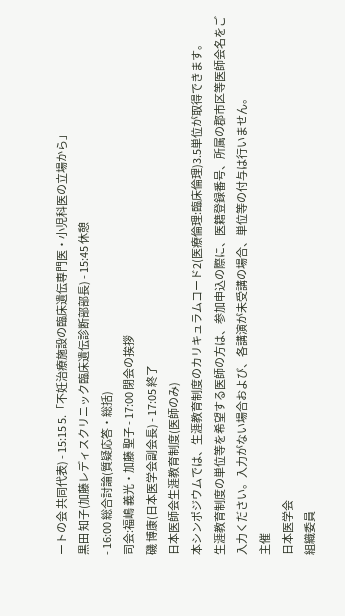ートの会 共同代表) - 15:15 5.「不妊治療施設の臨床遺伝専門医・小児科医の立場から」
黒田 知子(加藤レディスクリニック臨床遺伝診断部部長) - 15:45 休憩
- 16:00 総合討論(質疑応答・総括)
司会:福嶋 義光・加藤 聖子 - 17:00 閉会の挨拶
磯 博康(日本医学会副会長) - 17:05 終了
日本医師会生涯教育制度(医師のみ)
本シンポジウムでは、生涯教育制度のカリキュラムコード2(医療倫理:臨床倫理)3.5単位が取得できます。
生涯教育制度の単位等を希望する医師の方は、参加申込の際に、医籍登録番号、所属の郡市区等医師会名をご入力ください。入力がない場合および、各講演が未受講の場合、単位等の付与は行いません。
主催
日本医学会
組織委員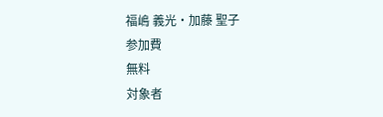福嶋 義光・加藤 聖子
参加費
無料
対象者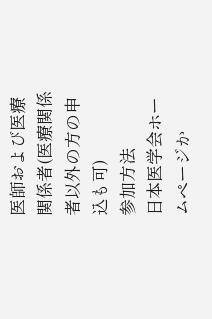医師および医療関係者(医療関係者以外の方の申込も可)
参加方法
日本医学会ホームページか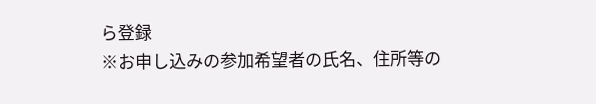ら登録
※お申し込みの参加希望者の氏名、住所等の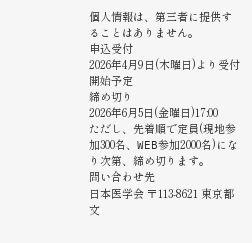個人情報は、第三者に提供することはありません。
申込受付
2026年4月9日(木曜日)より受付開始予定
締め切り
2026年6月5日(金曜日)17:00
ただし、先着順で定員(現地参加300名、WEB参加2000名)になり次第、締め切ります。
問い合わせ先
日本医学会 〒113-8621 東京都文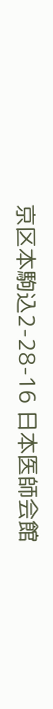京区本駒込2-28-16 日本医師会館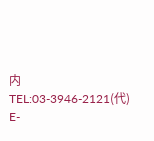内
TEL:03-3946-2121(代) E-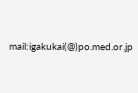mail:igakukai(@)po.med.or.jp